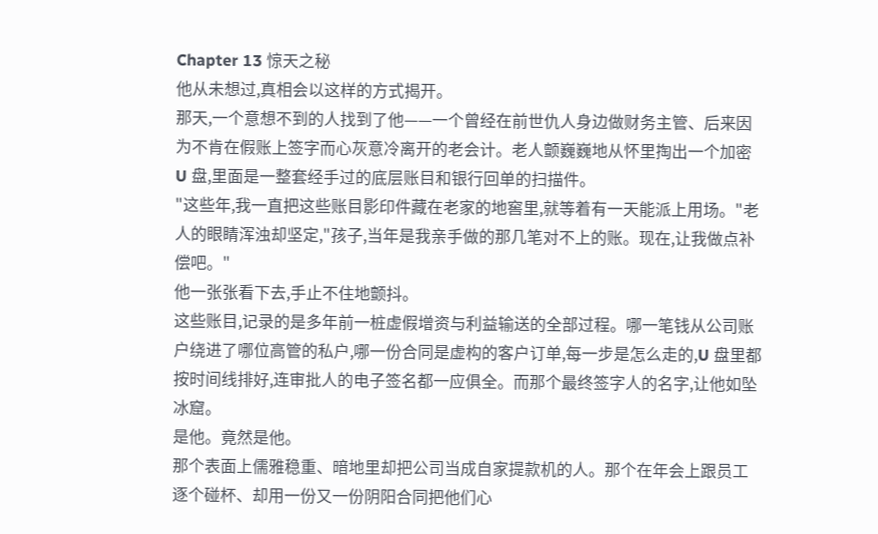Chapter 13 惊天之秘
他从未想过,真相会以这样的方式揭开。
那天,一个意想不到的人找到了他——一个曾经在前世仇人身边做财务主管、后来因为不肯在假账上签字而心灰意冷离开的老会计。老人颤巍巍地从怀里掏出一个加密 U 盘,里面是一整套经手过的底层账目和银行回单的扫描件。
"这些年,我一直把这些账目影印件藏在老家的地窖里,就等着有一天能派上用场。"老人的眼睛浑浊却坚定,"孩子,当年是我亲手做的那几笔对不上的账。现在,让我做点补偿吧。"
他一张张看下去,手止不住地颤抖。
这些账目,记录的是多年前一桩虚假增资与利益输送的全部过程。哪一笔钱从公司账户绕进了哪位高管的私户,哪一份合同是虚构的客户订单,每一步是怎么走的,U 盘里都按时间线排好,连审批人的电子签名都一应俱全。而那个最终签字人的名字,让他如坠冰窟。
是他。竟然是他。
那个表面上儒雅稳重、暗地里却把公司当成自家提款机的人。那个在年会上跟员工逐个碰杯、却用一份又一份阴阳合同把他们心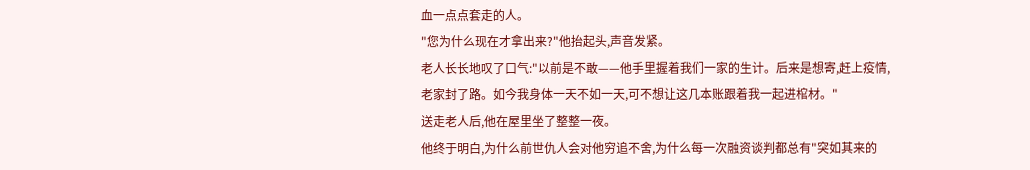血一点点套走的人。
"您为什么现在才拿出来?"他抬起头,声音发紧。
老人长长地叹了口气:"以前是不敢——他手里握着我们一家的生计。后来是想寄,赶上疫情,老家封了路。如今我身体一天不如一天,可不想让这几本账跟着我一起进棺材。"
送走老人后,他在屋里坐了整整一夜。
他终于明白,为什么前世仇人会对他穷追不舍,为什么每一次融资谈判都总有"突如其来的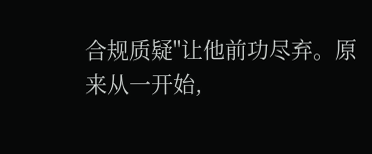合规质疑"让他前功尽弃。原来从一开始,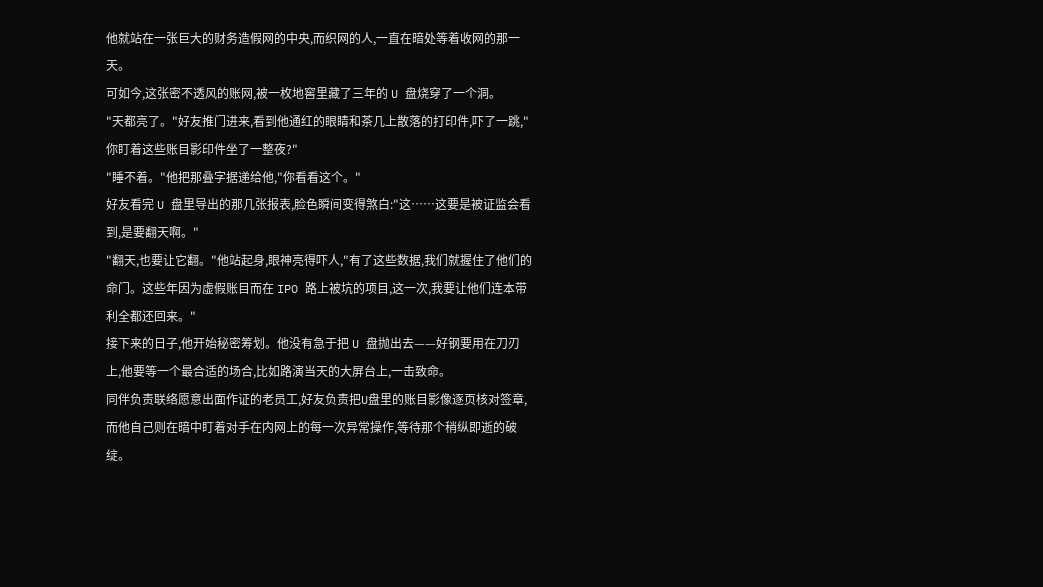他就站在一张巨大的财务造假网的中央,而织网的人,一直在暗处等着收网的那一天。
可如今,这张密不透风的账网,被一枚地窖里藏了三年的 U 盘烧穿了一个洞。
"天都亮了。"好友推门进来,看到他通红的眼睛和茶几上散落的打印件,吓了一跳,"你盯着这些账目影印件坐了一整夜?"
"睡不着。"他把那叠字据递给他,"你看看这个。"
好友看完 U 盘里导出的那几张报表,脸色瞬间变得煞白:"这……这要是被证监会看到,是要翻天啊。"
"翻天,也要让它翻。"他站起身,眼神亮得吓人,"有了这些数据,我们就握住了他们的命门。这些年因为虚假账目而在 IPO 路上被坑的项目,这一次,我要让他们连本带利全都还回来。"
接下来的日子,他开始秘密筹划。他没有急于把 U 盘抛出去——好钢要用在刀刃上,他要等一个最合适的场合,比如路演当天的大屏台上,一击致命。
同伴负责联络愿意出面作证的老员工,好友负责把U盘里的账目影像逐页核对签章,而他自己则在暗中盯着对手在内网上的每一次异常操作,等待那个稍纵即逝的破绽。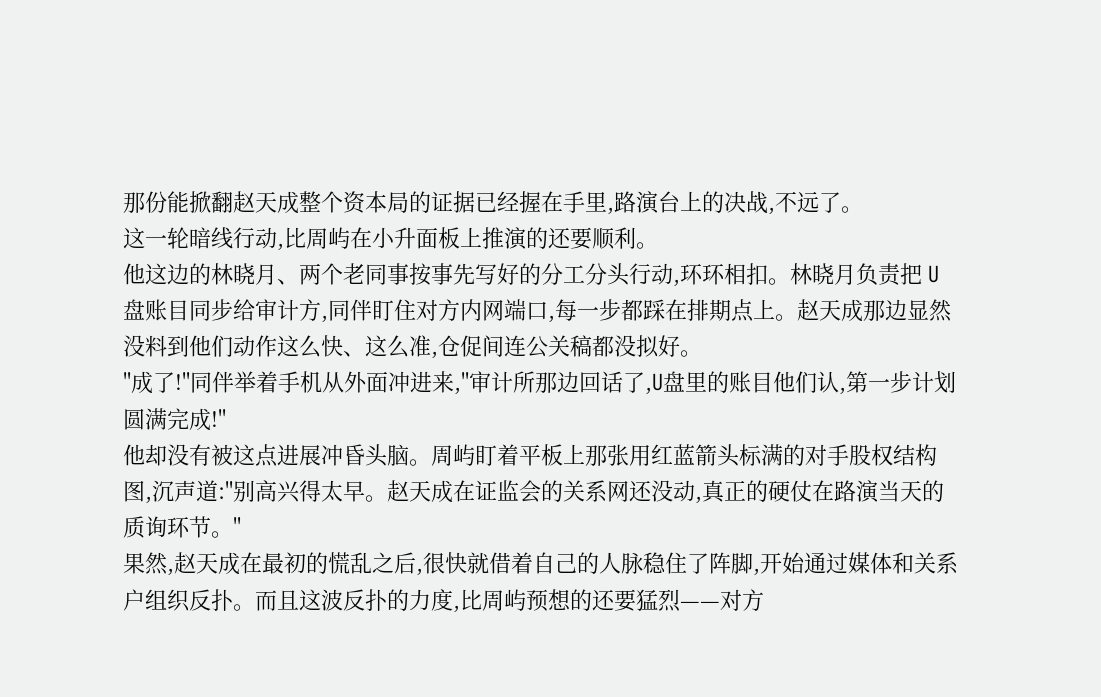那份能掀翻赵天成整个资本局的证据已经握在手里,路演台上的决战,不远了。
这一轮暗线行动,比周屿在小升面板上推演的还要顺利。
他这边的林晓月、两个老同事按事先写好的分工分头行动,环环相扣。林晓月负责把 U 盘账目同步给审计方,同伴盯住对方内网端口,每一步都踩在排期点上。赵天成那边显然没料到他们动作这么快、这么准,仓促间连公关稿都没拟好。
"成了!"同伴举着手机从外面冲进来,"审计所那边回话了,U盘里的账目他们认,第一步计划圆满完成!"
他却没有被这点进展冲昏头脑。周屿盯着平板上那张用红蓝箭头标满的对手股权结构图,沉声道:"别高兴得太早。赵天成在证监会的关系网还没动,真正的硬仗在路演当天的质询环节。"
果然,赵天成在最初的慌乱之后,很快就借着自己的人脉稳住了阵脚,开始通过媒体和关系户组织反扑。而且这波反扑的力度,比周屿预想的还要猛烈——对方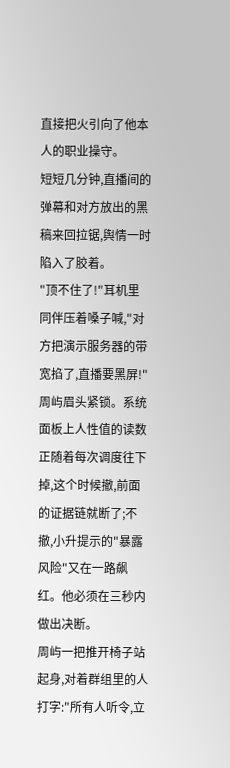直接把火引向了他本人的职业操守。
短短几分钟,直播间的弹幕和对方放出的黑稿来回拉锯,舆情一时陷入了胶着。
"顶不住了!"耳机里同伴压着嗓子喊,"对方把演示服务器的带宽掐了,直播要黑屏!"
周屿眉头紧锁。系统面板上人性值的读数正随着每次调度往下掉,这个时候撤,前面的证据链就断了;不撤,小升提示的"暴露风险"又在一路飙红。他必须在三秒内做出决断。
周屿一把推开椅子站起身,对着群组里的人打字:"所有人听令,立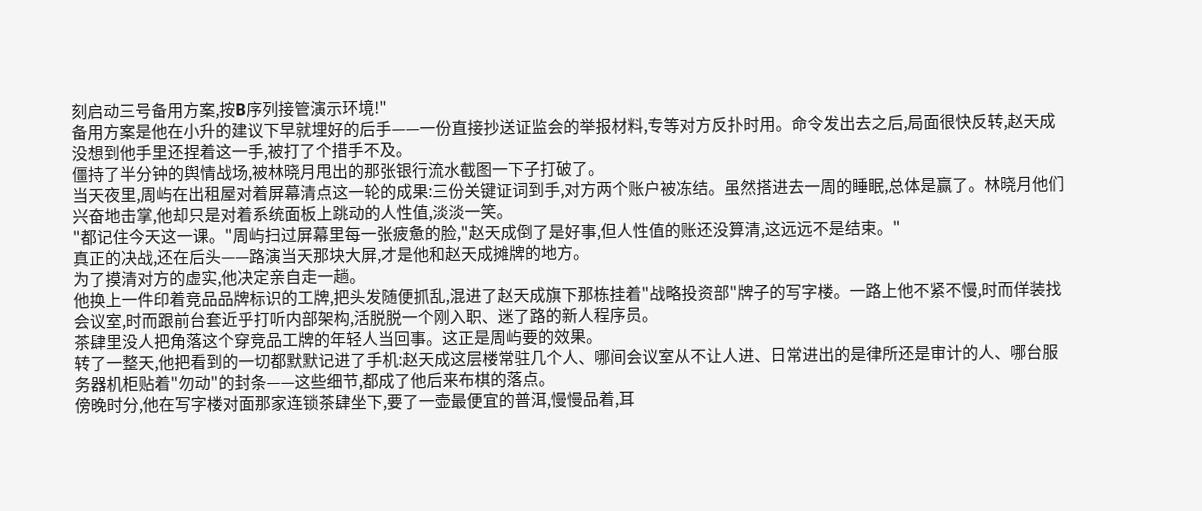刻启动三号备用方案,按B序列接管演示环境!"
备用方案是他在小升的建议下早就埋好的后手——一份直接抄送证监会的举报材料,专等对方反扑时用。命令发出去之后,局面很快反转,赵天成没想到他手里还捏着这一手,被打了个措手不及。
僵持了半分钟的舆情战场,被林晓月甩出的那张银行流水截图一下子打破了。
当天夜里,周屿在出租屋对着屏幕清点这一轮的成果:三份关键证词到手,对方两个账户被冻结。虽然搭进去一周的睡眠,总体是赢了。林晓月他们兴奋地击掌,他却只是对着系统面板上跳动的人性值,淡淡一笑。
"都记住今天这一课。"周屿扫过屏幕里每一张疲惫的脸,"赵天成倒了是好事,但人性值的账还没算清,这远远不是结束。"
真正的决战,还在后头——路演当天那块大屏,才是他和赵天成摊牌的地方。
为了摸清对方的虚实,他决定亲自走一趟。
他换上一件印着竞品品牌标识的工牌,把头发随便抓乱,混进了赵天成旗下那栋挂着"战略投资部"牌子的写字楼。一路上他不紧不慢,时而佯装找会议室,时而跟前台套近乎打听内部架构,活脱脱一个刚入职、迷了路的新人程序员。
茶肆里没人把角落这个穿竞品工牌的年轻人当回事。这正是周屿要的效果。
转了一整天,他把看到的一切都默默记进了手机:赵天成这层楼常驻几个人、哪间会议室从不让人进、日常进出的是律所还是审计的人、哪台服务器机柜贴着"勿动"的封条——这些细节,都成了他后来布棋的落点。
傍晚时分,他在写字楼对面那家连锁茶肆坐下,要了一壶最便宜的普洱,慢慢品着,耳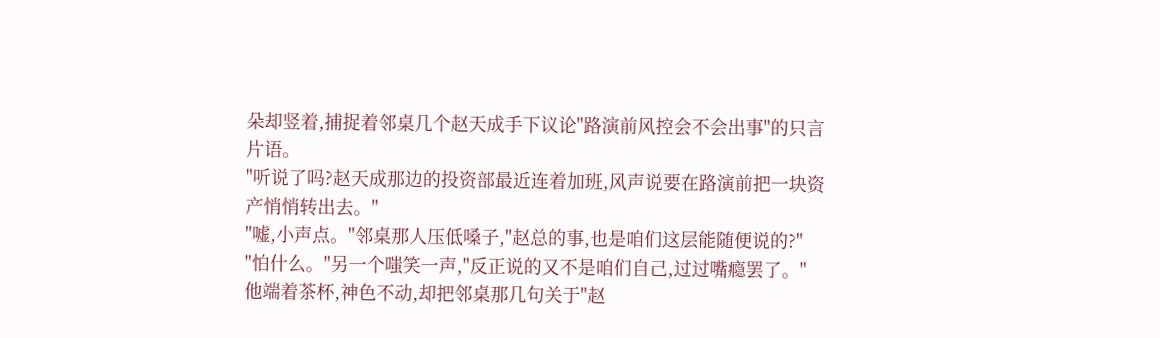朵却竖着,捕捉着邻桌几个赵天成手下议论"路演前风控会不会出事"的只言片语。
"听说了吗?赵天成那边的投资部最近连着加班,风声说要在路演前把一块资产悄悄转出去。"
"嘘,小声点。"邻桌那人压低嗓子,"赵总的事,也是咱们这层能随便说的?"
"怕什么。"另一个嗤笑一声,"反正说的又不是咱们自己,过过嘴瘾罢了。"
他端着茶杯,神色不动,却把邻桌那几句关于"赵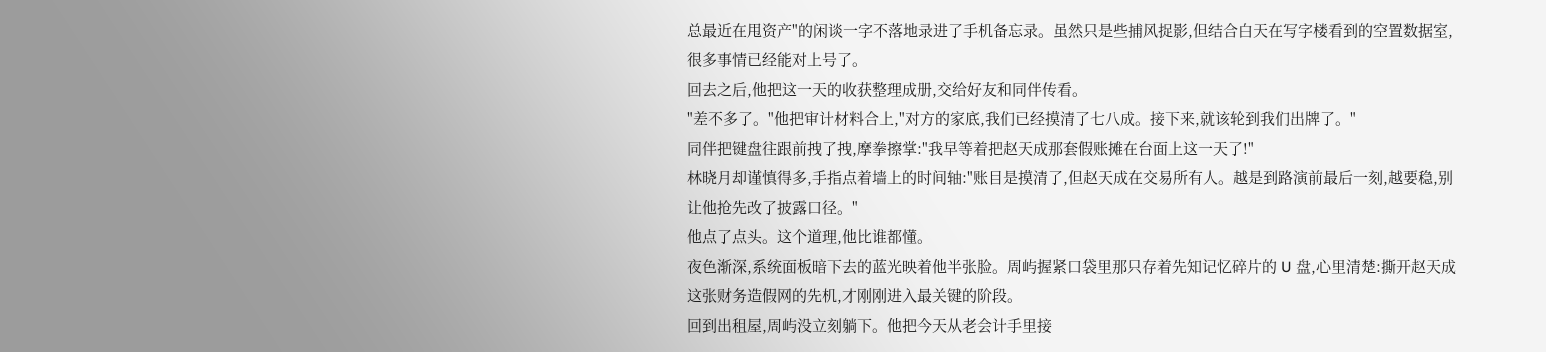总最近在甩资产"的闲谈一字不落地录进了手机备忘录。虽然只是些捕风捉影,但结合白天在写字楼看到的空置数据室,很多事情已经能对上号了。
回去之后,他把这一天的收获整理成册,交给好友和同伴传看。
"差不多了。"他把审计材料合上,"对方的家底,我们已经摸清了七八成。接下来,就该轮到我们出牌了。"
同伴把键盘往跟前拽了拽,摩拳擦掌:"我早等着把赵天成那套假账摊在台面上这一天了!"
林晓月却谨慎得多,手指点着墙上的时间轴:"账目是摸清了,但赵天成在交易所有人。越是到路演前最后一刻,越要稳,别让他抢先改了披露口径。"
他点了点头。这个道理,他比谁都懂。
夜色渐深,系统面板暗下去的蓝光映着他半张脸。周屿握紧口袋里那只存着先知记忆碎片的 U 盘,心里清楚:撕开赵天成这张财务造假网的先机,才刚刚进入最关键的阶段。
回到出租屋,周屿没立刻躺下。他把今天从老会计手里接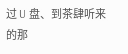过 U 盘、到茶肆听来的那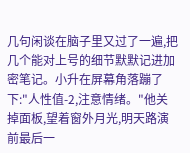几句闲谈在脑子里又过了一遍,把几个能对上号的细节默默记进加密笔记。小升在屏幕角落蹦了下:"人性值-2,注意情绪。"他关掉面板,望着窗外月光,明天路演前最后一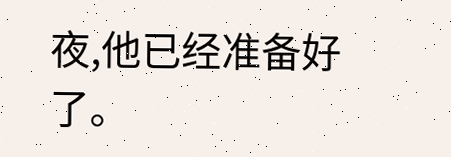夜,他已经准备好了。